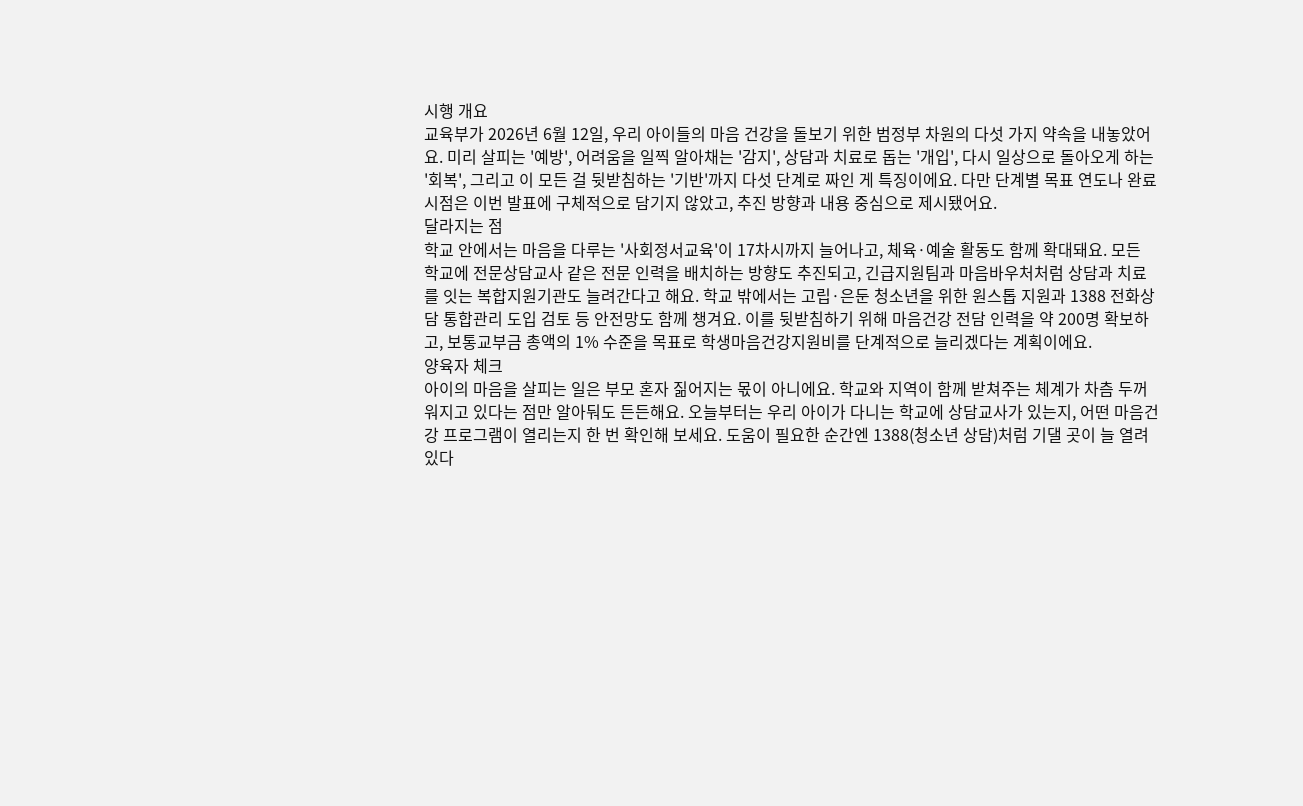시행 개요
교육부가 2026년 6월 12일, 우리 아이들의 마음 건강을 돌보기 위한 범정부 차원의 다섯 가지 약속을 내놓았어요. 미리 살피는 '예방', 어려움을 일찍 알아채는 '감지', 상담과 치료로 돕는 '개입', 다시 일상으로 돌아오게 하는 '회복', 그리고 이 모든 걸 뒷받침하는 '기반'까지 다섯 단계로 짜인 게 특징이에요. 다만 단계별 목표 연도나 완료 시점은 이번 발표에 구체적으로 담기지 않았고, 추진 방향과 내용 중심으로 제시됐어요.
달라지는 점
학교 안에서는 마음을 다루는 '사회정서교육'이 17차시까지 늘어나고, 체육·예술 활동도 함께 확대돼요. 모든 학교에 전문상담교사 같은 전문 인력을 배치하는 방향도 추진되고, 긴급지원팀과 마음바우처처럼 상담과 치료를 잇는 복합지원기관도 늘려간다고 해요. 학교 밖에서는 고립·은둔 청소년을 위한 원스톱 지원과 1388 전화상담 통합관리 도입 검토 등 안전망도 함께 챙겨요. 이를 뒷받침하기 위해 마음건강 전담 인력을 약 200명 확보하고, 보통교부금 총액의 1% 수준을 목표로 학생마음건강지원비를 단계적으로 늘리겠다는 계획이에요.
양육자 체크
아이의 마음을 살피는 일은 부모 혼자 짊어지는 몫이 아니에요. 학교와 지역이 함께 받쳐주는 체계가 차츰 두꺼워지고 있다는 점만 알아둬도 든든해요. 오늘부터는 우리 아이가 다니는 학교에 상담교사가 있는지, 어떤 마음건강 프로그램이 열리는지 한 번 확인해 보세요. 도움이 필요한 순간엔 1388(청소년 상담)처럼 기댈 곳이 늘 열려 있다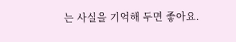는 사실을 기억해 두면 좋아요.